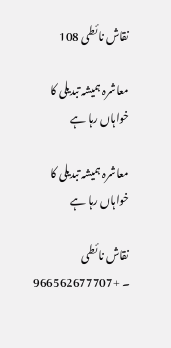نقاش نائطی 108

معاشرہ ہمیشہ تبدیلی کا خواہاں رہا ہے

معاشرہ ہمیشہ تبدیلی کا خواہاں رہا ہے

نقاش نائطی
۔ +966562677707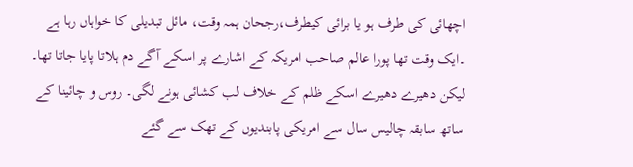اچھائی کی طرف ہو یا برائی کیطرف،رجحان ہمہ وقت، مائل تبدیلی کا خواہاں رہا ہے ۔ایک وقت تھا پورا عالم صاحب امریکہ کے اشارے پر اسکے آگے دم ہلاتا پایا جاتا تھا۔ لیکن دھیرے دھیرے اسکے ظلم کے خلاف لب کشائی ہونے لگی۔ روس و چائینا کے ساتھ سابقہ چالیس سال سے امریکی پابندیوں کے تھک سے گئے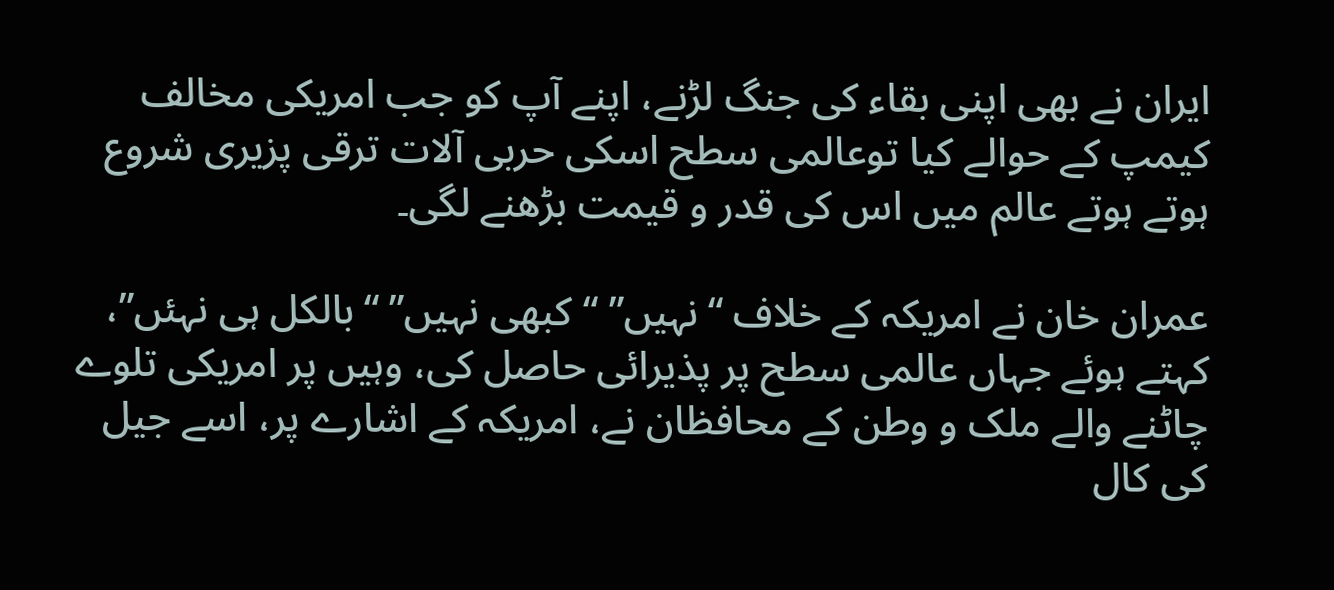ایران نے بھی اپنی بقاء کی جنگ لڑنے، اپنے آپ کو جب امریکی مخالف کیمپ کے حوالے کیا توعالمی سطح اسکی حربی آلات ترقی پزیری شروع ہوتے ہوتے عالم میں اس کی قدر و قیمت بڑھنے لگی۔

عمران خان نے امریکہ کے خلاف “نہیں” “کبھی نہیں” “بالکل ہی نہئں”، کہتے ہوئے جہاں عالمی سطح پر پذیرائی حاصل کی، وہیں پر امریکی تلوے چاٹنے والے ملک و وطن کے محافظان نے، امریکہ کے اشارے پر، اسے جیل کی کال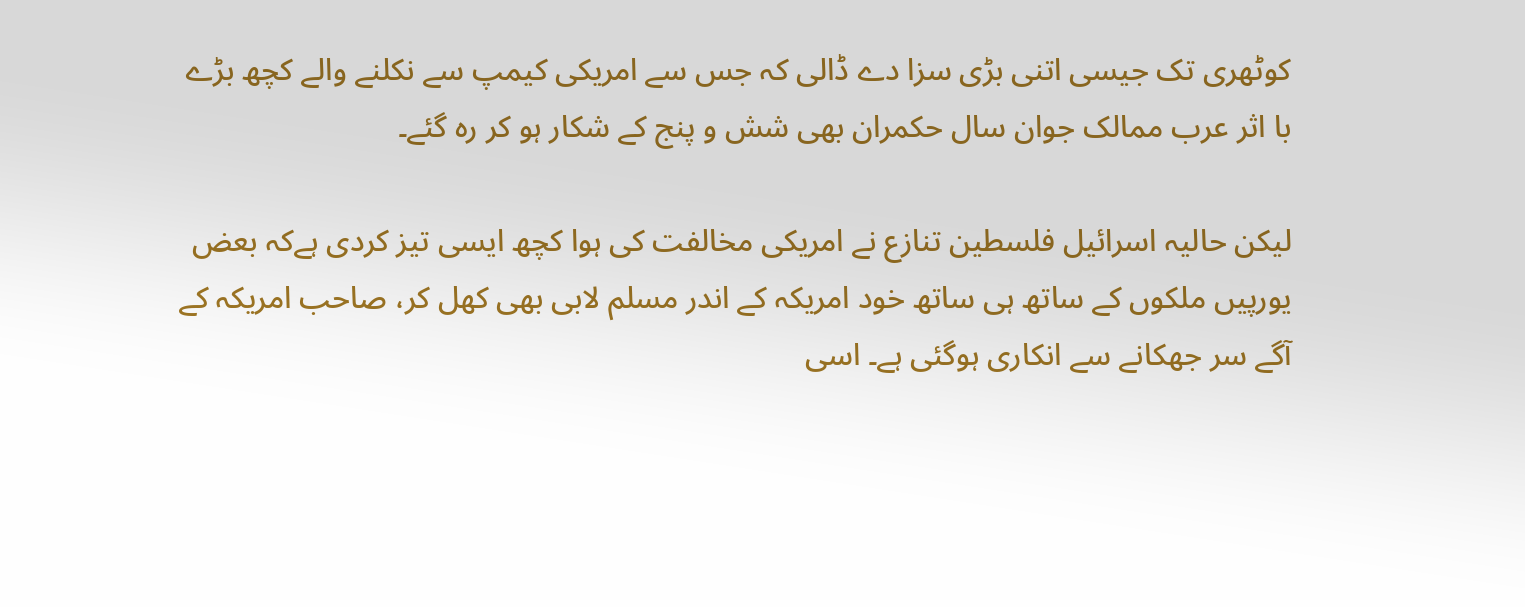کوٹھری تک جیسی اتنی بڑی سزا دے ڈالی کہ جس سے امریکی کیمپ سے نکلنے والے کچھ بڑے با اثر عرب ممالک جوان سال حکمران بھی شش و پنج کے شکار ہو کر رہ گئے۔

لیکن حالیہ اسرائیل فلسطین تنازع نے امریکی مخالفت کی ہوا کچھ ایسی تیز کردی ہےکہ بعض یورپیں ملکوں کے ساتھ ہی ساتھ خود امریکہ کے اندر مسلم لابی بھی کھل کر، صاحب امریکہ کے آگے سر جھکانے سے انکاری ہوگئی ہے۔ اسی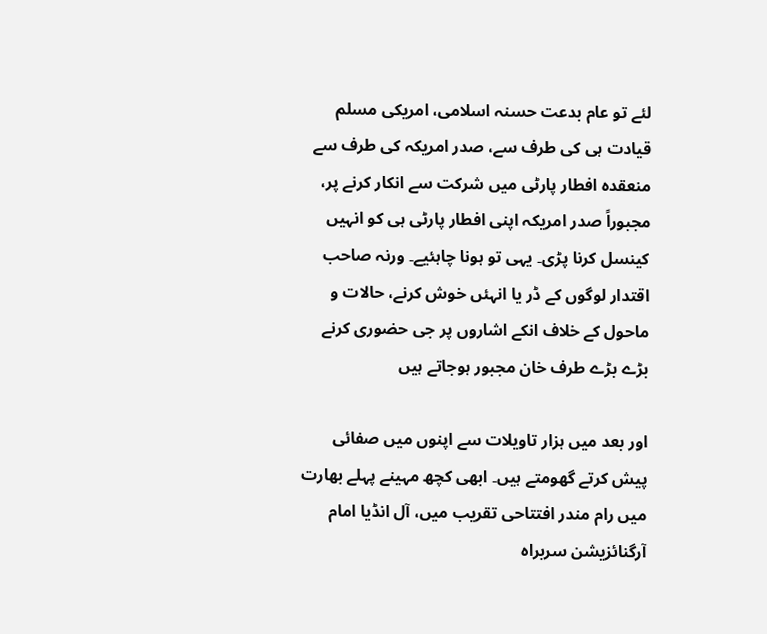لئے تو عام بدعت حسنہ اسلامی، امریکی مسلم قیادت ہی کی طرف سے، صدر امریکہ کی طرف سے منعقدہ افطار پارٹی میں شرکت سے انکار کرنے پر، مجبوراً صدر امریکہ اپنی افطار پارٹی ہی کو انہیں کینسل کرنا پڑی۔ یہی تو ہونا چاہئیے۔ ورنہ صاحب اقتدار لوگوں کے ڈر یا انہئں خوش کرنے، حالات و ماحول کے خلاف انکے اشاروں پر جی حضوری کرنے بڑے بڑے طرف خان مجبور ہوجاتے ہیں

اور بعد میں ہزار تاویلات سے اپنوں میں صفائی پیش کرتے گھومتے ہیں۔ ابھی کچھ مہینے پہلے بھارت میں رام مندر افتتاحی تقریب میں، آل انڈیا امام آرگنائزیشن سربراہ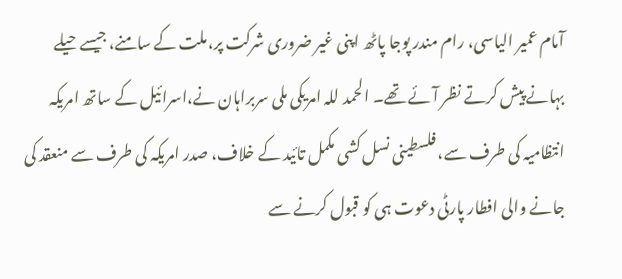آمام عمیر الیاسی، رام مندر پوجا پاٹھ اپنی غیر ضروری شرکت پر،ملت کے سامنے، جیسے حیلے بہانے پیش کرتے نظر آئے تھے۔ الحمد للہ امریکی ملی سربراہان نے،اسرائیل کے ساتھ امریکہ انتظامیہ کی طرف سے، فلسطینی نسل کشی مکمل تائید کے خلاف، صدر امریکہ کی طرف سے منعقد کی جانے والی افطار پارٹی دعوت ہی کو قبول کرنے سے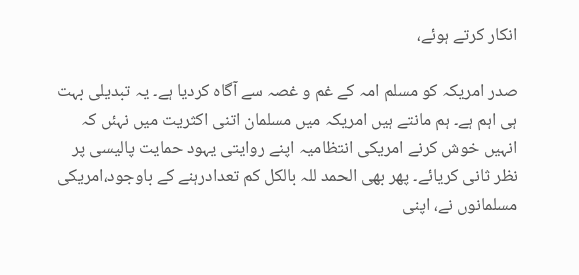انکار کرتے ہوئے،

صدر امریکہ کو مسلم امہ کے غم و غصہ سے آگاہ کردیا ہے۔ یہ تبدیلی بہت ہی اہم ہے۔ ہم مانتے ہیں امریکہ میں مسلمان اتنی اکثریت میں نہئں کہ انہیں خوش کرنے امریکی انتظامیہ اپنے روایتی یہود حمایت پالیسی پر نظر ثانی کریائے۔ پھر بھی الحمد للہ بالکل کم تعدادرہنے کے باوجود،امریکی مسلمانوں نے، اپنی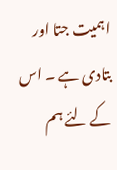اہمیت جتا اور بتادی ہے ۔ اس کے لئے ہم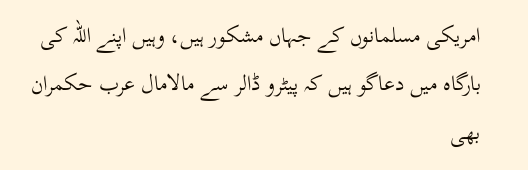امریکی مسلمانوں کے جہاں مشکور ہیں، وہیں اپنے اللہ کی بارگاہ میں دعاگو ہیں کہ پیٹرو ڈالر سے مالامال عرب حکمران بھی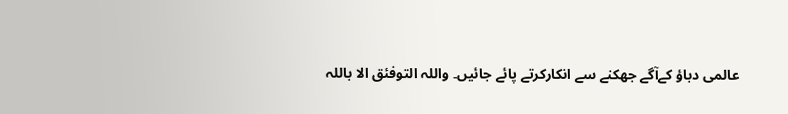عالمی دباؤ کےآگے جھکنے سے انکارکرتے پائے جائیں۔ واللہ التوفئق الا باللہ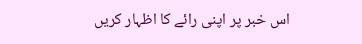اس خبر پر اپنی رائے کا اظہار کریں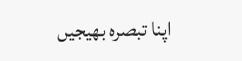اپنا تبصرہ بھیجیں